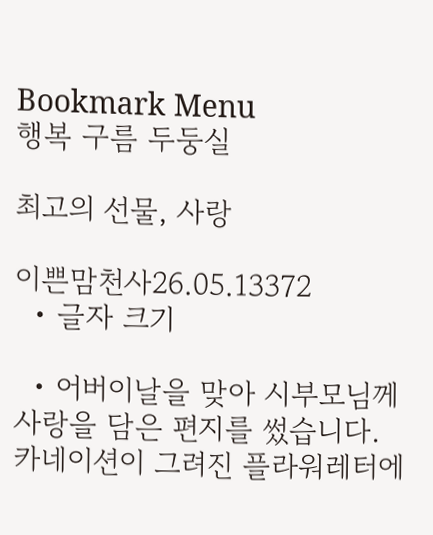Bookmark Menu
행복 구름 두둥실

최고의 선물, 사랑

이쁜맘천사26.05.13372
  • 글자 크기

  • 어버이날을 맞아 시부모님께 사랑을 담은 편지를 썼습니다. 카네이션이 그려진 플라워레터에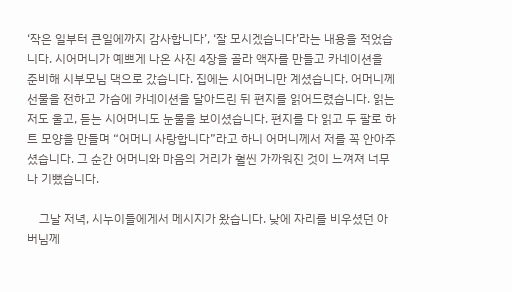‘작은 일부터 큰일에까지 감사합니다’, ‘잘 모시겠습니다’라는 내용을 적었습니다. 시어머니가 예쁘게 나온 사진 4장을 골라 액자를 만들고 카네이션을 준비해 시부모님 댁으로 갔습니다. 집에는 시어머니만 계셨습니다. 어머니께 선물을 전하고 가슴에 카네이션을 달아드린 뒤 편지를 읽어드렸습니다. 읽는 저도 울고, 듣는 시어머니도 눈물을 보이셨습니다. 편지를 다 읽고 두 팔로 하트 모양을 만들며 “어머니 사랑합니다”라고 하니 어머니께서 저를 꼭 안아주셨습니다. 그 순간 어머니와 마음의 거리가 훨씬 가까워진 것이 느껴져 너무나 기뻤습니다.

    그날 저녁, 시누이들에게서 메시지가 왔습니다. 낮에 자리를 비우셨던 아버님께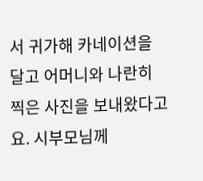서 귀가해 카네이션을 달고 어머니와 나란히 찍은 사진을 보내왔다고요. 시부모님께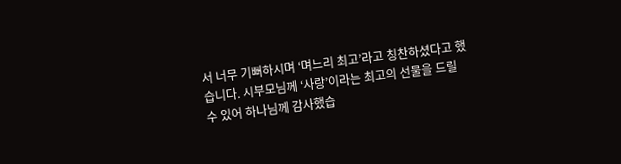서 너무 기뻐하시며 ‘며느리 최고’라고 칭찬하셨다고 했습니다. 시부모님께 ‘사랑’이라는 최고의 선물을 드릴 수 있어 하나님께 감사했습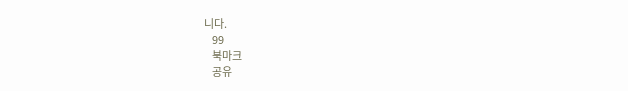니다.
    99
    북마크
    공유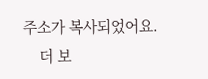주소가 복사되었어요.
    더 보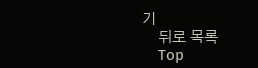기
    뒤로 목록
    Top